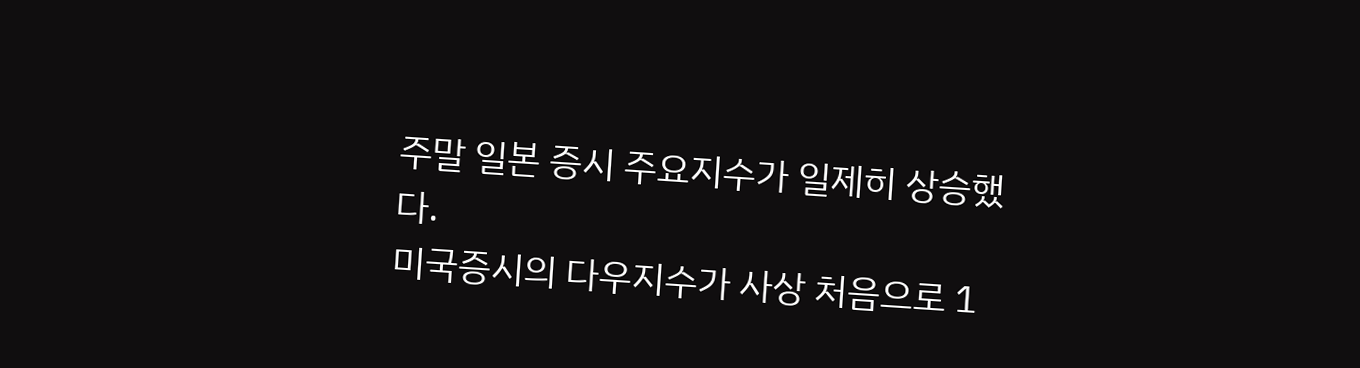주말 일본 증시 주요지수가 일제히 상승했다.
미국증시의 다우지수가 사상 처음으로 1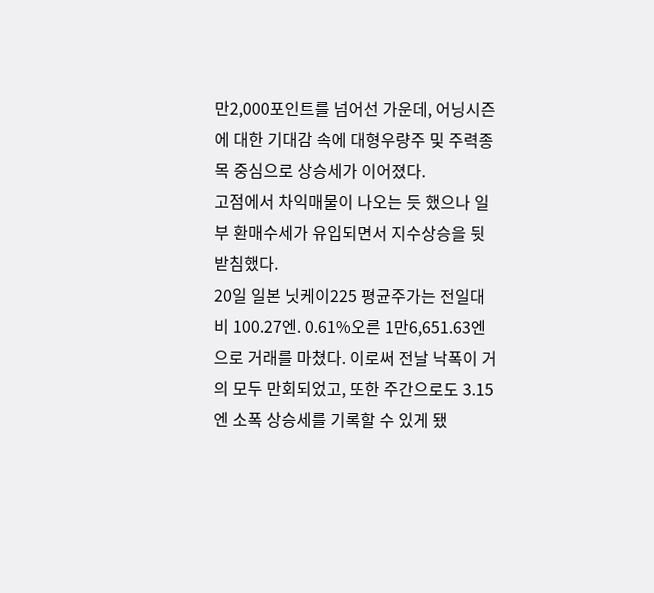만2,000포인트를 넘어선 가운데, 어닝시즌에 대한 기대감 속에 대형우량주 및 주력종목 중심으로 상승세가 이어졌다.
고점에서 차익매물이 나오는 듯 했으나 일부 환매수세가 유입되면서 지수상승을 뒷받침했다.
20일 일본 닛케이225 평균주가는 전일대비 100.27엔. 0.61%오른 1만6,651.63엔으로 거래를 마쳤다. 이로써 전날 낙폭이 거의 모두 만회되었고, 또한 주간으로도 3.15엔 소폭 상승세를 기록할 수 있게 됐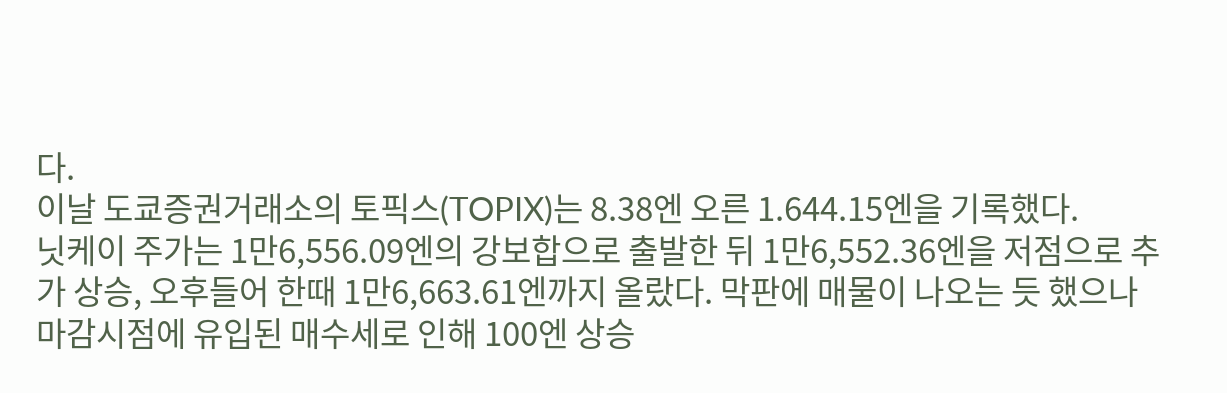다.
이날 도쿄증권거래소의 토픽스(TOPIX)는 8.38엔 오른 1.644.15엔을 기록했다.
닛케이 주가는 1만6,556.09엔의 강보합으로 출발한 뒤 1만6,552.36엔을 저점으로 추가 상승, 오후들어 한때 1만6,663.61엔까지 올랐다. 막판에 매물이 나오는 듯 했으나 마감시점에 유입된 매수세로 인해 100엔 상승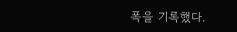폭을 기록했다.